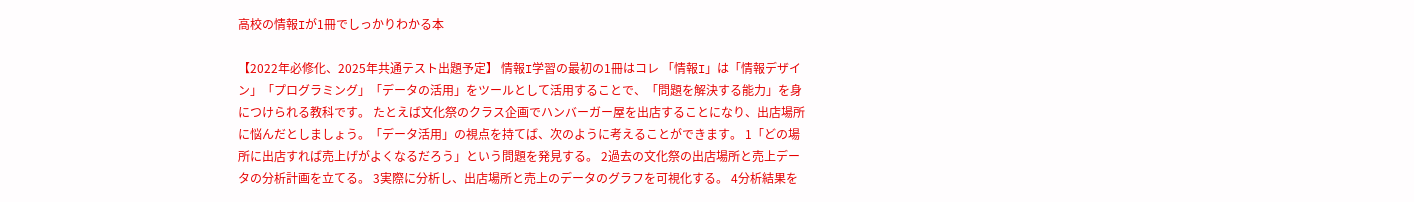高校の情報Iが1冊でしっかりわかる本

【2022年必修化、2025年共通テスト出題予定】 情報I学習の最初の1冊はコレ 「情報I」は「情報デザイン」「プログラミング」「データの活用」をツールとして活用することで、「問題を解決する能力」を身につけられる教科です。 たとえば文化祭のクラス企画でハンバーガー屋を出店することになり、出店場所に悩んだとしましょう。「データ活用」の視点を持てば、次のように考えることができます。 1「どの場所に出店すれば売上げがよくなるだろう」という問題を発見する。 2過去の文化祭の出店場所と売上データの分析計画を立てる。 3実際に分析し、出店場所と売上のデータのグラフを可視化する。 4分析結果を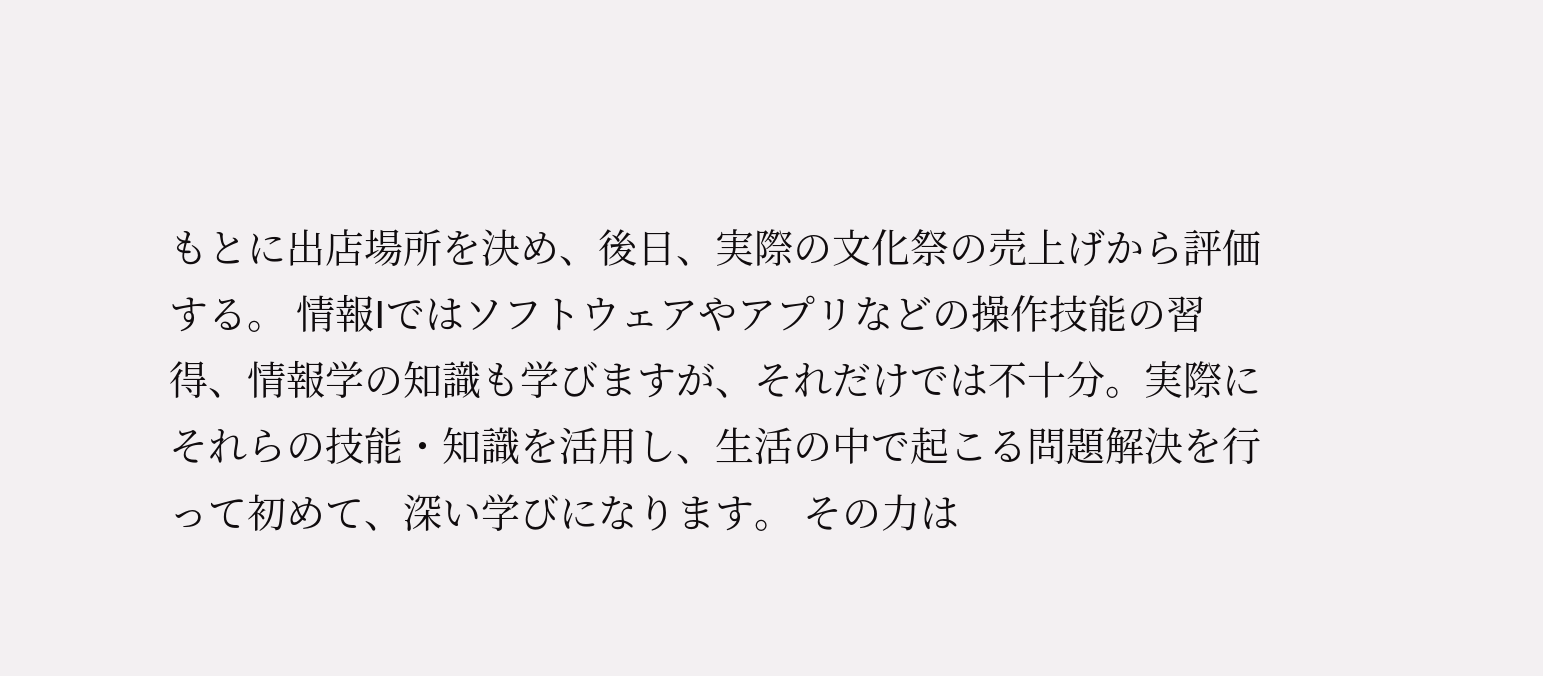もとに出店場所を決め、後日、実際の文化祭の売上げから評価する。 情報Iではソフトウェアやアプリなどの操作技能の習得、情報学の知識も学びますが、それだけでは不十分。実際にそれらの技能・知識を活用し、生活の中で起こる問題解決を行って初めて、深い学びになります。 その力は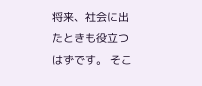将来、社会に出たときも役立つはずです。 そこ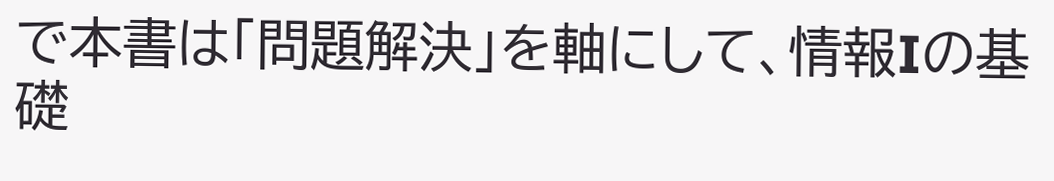で本書は「問題解決」を軸にして、情報Iの基礎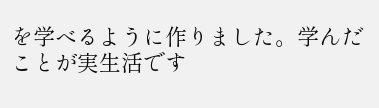を学べるように作りました。学んだことが実生活です